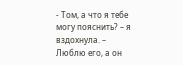- Том, а что я тебе могу пояснить? – я вздохнула. – Люблю его, а он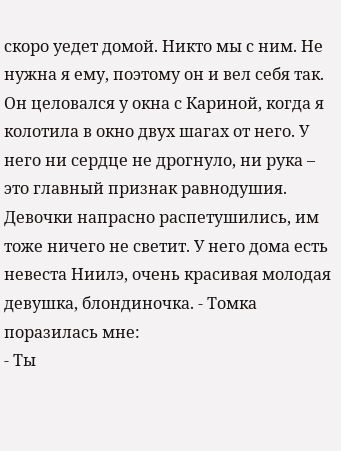скоро уедет домой. Никто мы с ним. Не нужна я ему, поэтому он и вел себя так. Он целовался у окна с Кариной, когда я колотила в окно двух шагах от него. У него ни сердце не дрогнуло, ни рука – это главный признак равнодушия. Девочки напрасно распетушились, им тоже ничего не светит. У него дома есть невеста Ниилэ, очень красивая молодая девушка, блондиночка. - Томка поразилась мне:
- Ты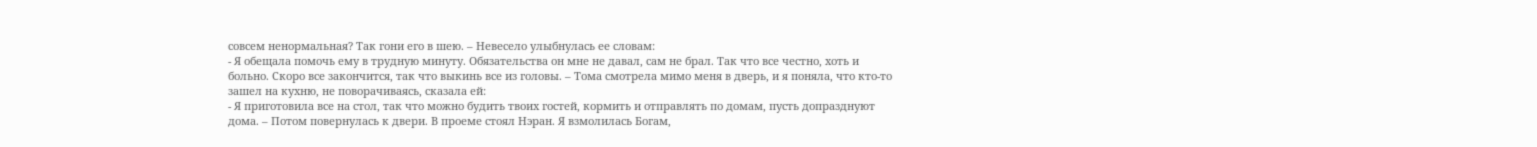совсем ненормальная? Так гони его в шею. – Невесело улыбнулась ее словам:
- Я обещала помочь ему в трудную минуту. Обязательства он мне не давал, сам не брал. Так что все честно, хоть и больно. Скоро все закончится, так что выкинь все из головы. – Тома смотрела мимо меня в дверь, и я поняла, что кто-то зашел на кухню, не поворачиваясь, сказала ей:
- Я приготовила все на стол, так что можно будить твоих гостей, кормить и отправлять по домам, пусть допразднуют дома. – Потом повернулась к двери. В проеме стоял Нэран. Я взмолилась Богам,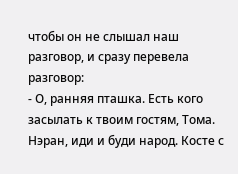чтобы он не слышал наш разговор, и сразу перевела разговор:
- О, ранняя пташка. Есть кого засылать к твоим гостям, Тома. Нэран, иди и буди народ. Косте с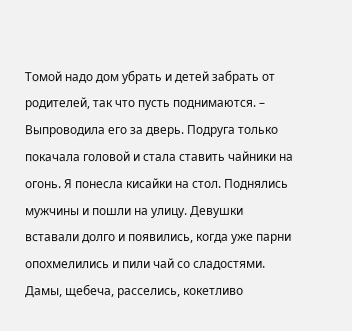Томой надо дом убрать и детей забрать от родителей, так что пусть поднимаются. – Выпроводила его за дверь. Подруга только покачала головой и стала ставить чайники на огонь. Я понесла кисайки на стол. Поднялись мужчины и пошли на улицу. Девушки вставали долго и появились, когда уже парни опохмелились и пили чай со сладостями. Дамы, щебеча, расселись, кокетливо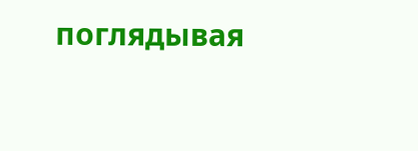поглядывая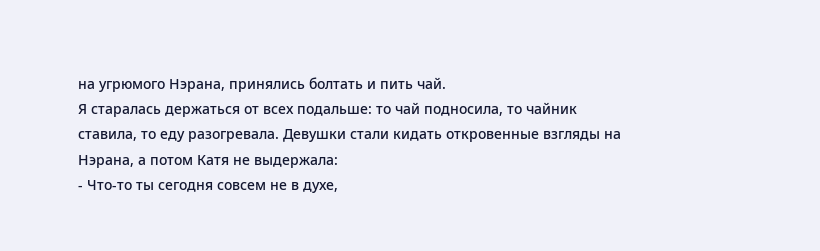на угрюмого Нэрана, принялись болтать и пить чай.
Я старалась держаться от всех подальше: то чай подносила, то чайник ставила, то еду разогревала. Девушки стали кидать откровенные взгляды на Нэрана, а потом Катя не выдержала:
- Что-то ты сегодня совсем не в духе,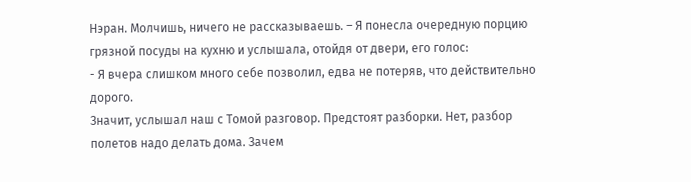Нэран. Молчишь, ничего не рассказываешь. – Я понесла очередную порцию грязной посуды на кухню и услышала, отойдя от двери, его голос:
- Я вчера слишком много себе позволил, едва не потеряв, что действительно дорого.
Значит, услышал наш с Томой разговор. Предстоят разборки. Нет, разбор полетов надо делать дома. Зачем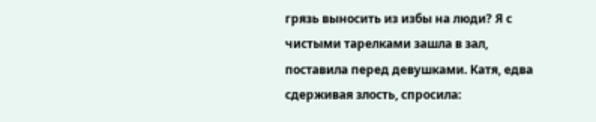грязь выносить из избы на люди? Я с чистыми тарелками зашла в зал, поставила перед девушками. Катя, едва сдерживая злость, спросила: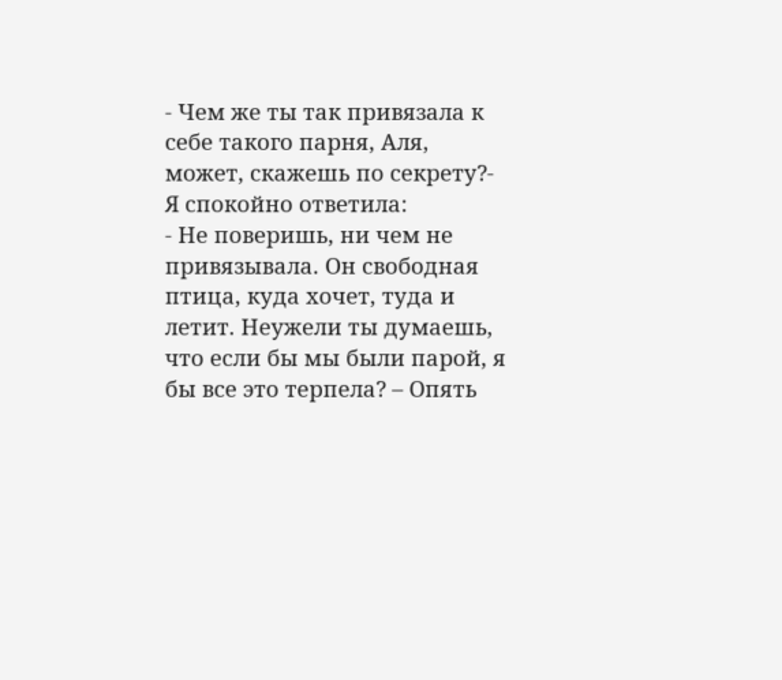- Чем же ты так привязала к себе такого парня, Аля, может, скажешь по секрету?- Я спокойно ответила:
- Не поверишь, ни чем не привязывала. Он свободная птица, куда хочет, туда и летит. Неужели ты думаешь, что если бы мы были парой, я бы все это терпела? – Опять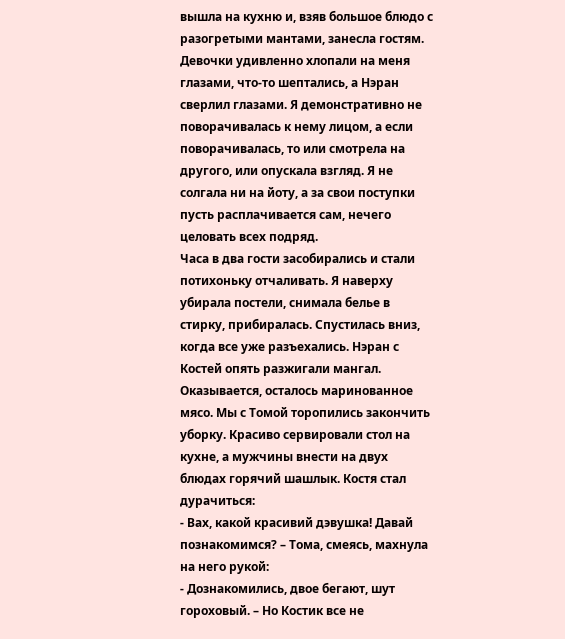вышла на кухню и, взяв большое блюдо с разогретыми мантами, занесла гостям. Девочки удивленно хлопали на меня глазами, что-то шептались, а Нэран сверлил глазами. Я демонстративно не поворачивалась к нему лицом, а если поворачивалась, то или смотрела на другого, или опускала взгляд. Я не солгала ни на йоту, а за свои поступки пусть расплачивается сам, нечего целовать всех подряд.
Часа в два гости засобирались и стали потихоньку отчаливать. Я наверху убирала постели, снимала белье в стирку, прибиралась. Спустилась вниз, когда все уже разъехались. Нэран с Костей опять разжигали мангал. Оказывается, осталось маринованное мясо. Мы с Томой торопились закончить уборку. Красиво сервировали стол на кухне, а мужчины внести на двух блюдах горячий шашлык. Костя стал дурачиться:
- Вах, какой красивий дэвушка! Давай познакомимся? – Тома, смеясь, махнула на него рукой:
- Дознакомились, двое бегают, шут гороховый. – Но Костик все не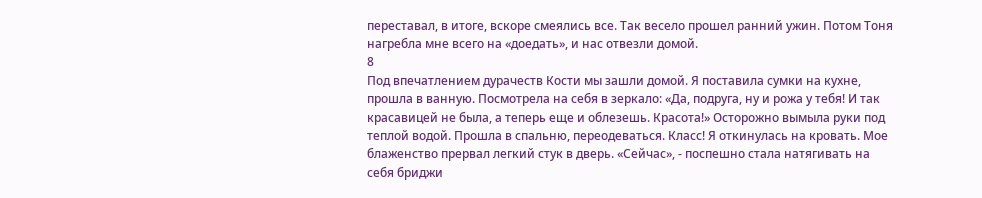переставал, в итоге, вскоре смеялись все. Так весело прошел ранний ужин. Потом Тоня нагребла мне всего на «доедать», и нас отвезли домой.
8
Под впечатлением дурачеств Кости мы зашли домой. Я поставила сумки на кухне, прошла в ванную. Посмотрела на себя в зеркало: «Да, подруга, ну и рожа у тебя! И так красавицей не была, а теперь еще и облезешь. Красота!» Осторожно вымыла руки под теплой водой. Прошла в спальню, переодеваться. Класс! Я откинулась на кровать. Мое блаженство прервал легкий стук в дверь. «Сейчас», - поспешно стала натягивать на себя бриджи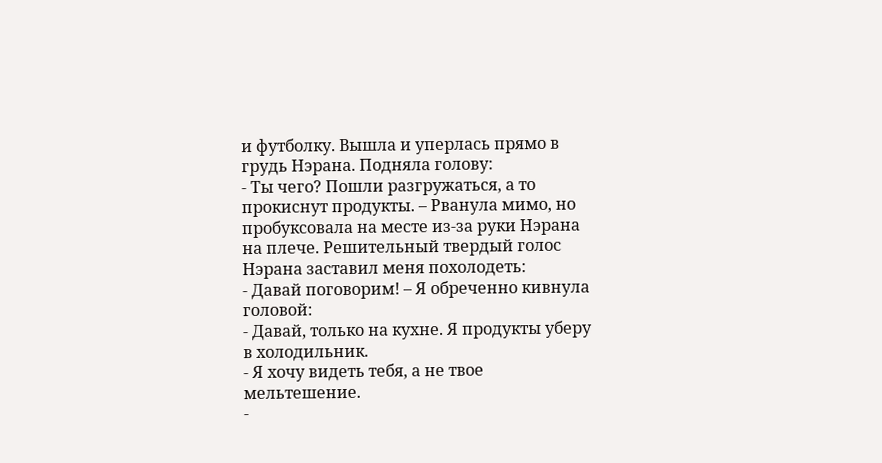и футболку. Вышла и уперлась прямо в грудь Нэрана. Подняла голову:
- Ты чего? Пошли разгружаться, а то прокиснут продукты. – Рванула мимо, но пробуксовала на месте из-за руки Нэрана на плече. Решительный твердый голос Нэрана заставил меня похолодеть:
- Давай поговорим! – Я обреченно кивнула головой:
- Давай, только на кухне. Я продукты уберу в холодильник.
- Я хочу видеть тебя, а не твое мельтешение.
-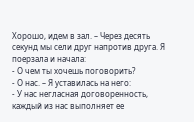Хорошо, идем в зал. – Через десять секунд мы сели друг напротив друга. Я поерзала и начала:
- О чем ты хочешь поговорить?
- О нас. – Я уставилась на него:
- У нас негласная договоренность, каждый из нас выполняет ее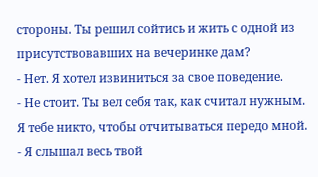стороны. Ты решил сойтись и жить с одной из присутствовавших на вечеринке дам?
- Нет. Я хотел извиниться за свое поведение.
- Не стоит. Ты вел себя так, как считал нужным. Я тебе никто, чтобы отчитываться передо мной.
- Я слышал весь твой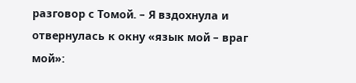разговор с Томой. – Я вздохнула и отвернулась к окну «язык мой – враг мой»: